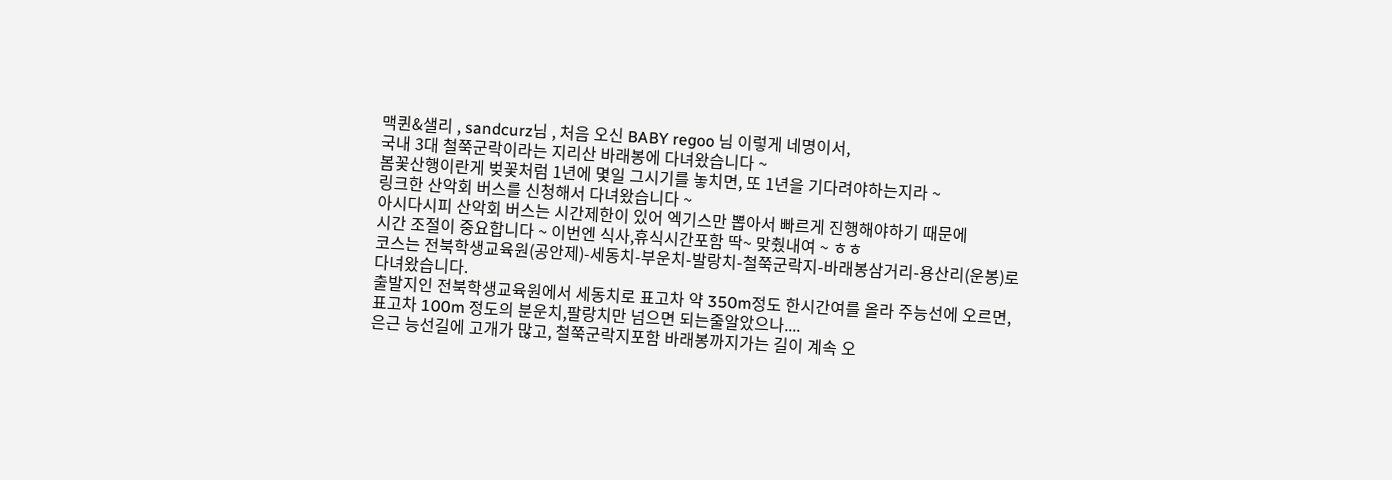맥퀸&샐리 , sandcurz님 , 처음 오신 BABY regoo 님 이렇게 네명이서,
국내 3대 철쭉군락이라는 지리산 바래봉에 다녀왔습니다 ~
봄꽃산행이란게 벚꽃처럼 1년에 몇일 그시기를 놓치면, 또 1년을 기다려야하는지라 ~
링크한 산악회 버스를 신청해서 다녀왔습니다 ~
아시다시피 산악회 버스는 시간제한이 있어 엑기스만 뽑아서 빠르게 진행해야하기 때문에
시간 조절이 중요합니다 ~ 이번엔 식사,휴식시간포함 딱~ 맞췄내여 ~ ㅎㅎ
코스는 전북학생교육원(공안제)-세동치-부운치-발랑치-철쭉군락지-바래봉삼거리-용산리(운봉)로
다녀왔습니다.
출발지인 전북학생교육원에서 세동치로 표고차 약 350m정도 한시간여를 올라 주능선에 오르면,
표고차 100m 정도의 분운치,팔랑치만 넘으면 되는줄알았으나....
은근 능선길에 고개가 많고, 철쭉군락지포함 바래봉까지가는 길이 계속 오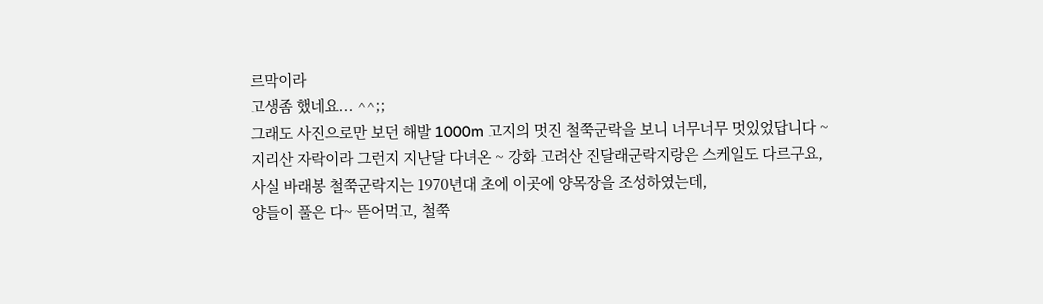르막이라
고생좀 했네요... ^^;;
그래도 사진으로만 보던 해발 1000m 고지의 멋진 철쭉군락을 보니 너무너무 멋있었답니다 ~
지리산 자락이라 그런지 지난달 다녀온 ~ 강화 고려산 진달래군락지랑은 스케일도 다르구요,
사실 바래봉 철쭉군락지는 1970년대 초에 이곳에 양목장을 조성하였는데,
양들이 풀은 다~ 뜯어먹고, 철쭉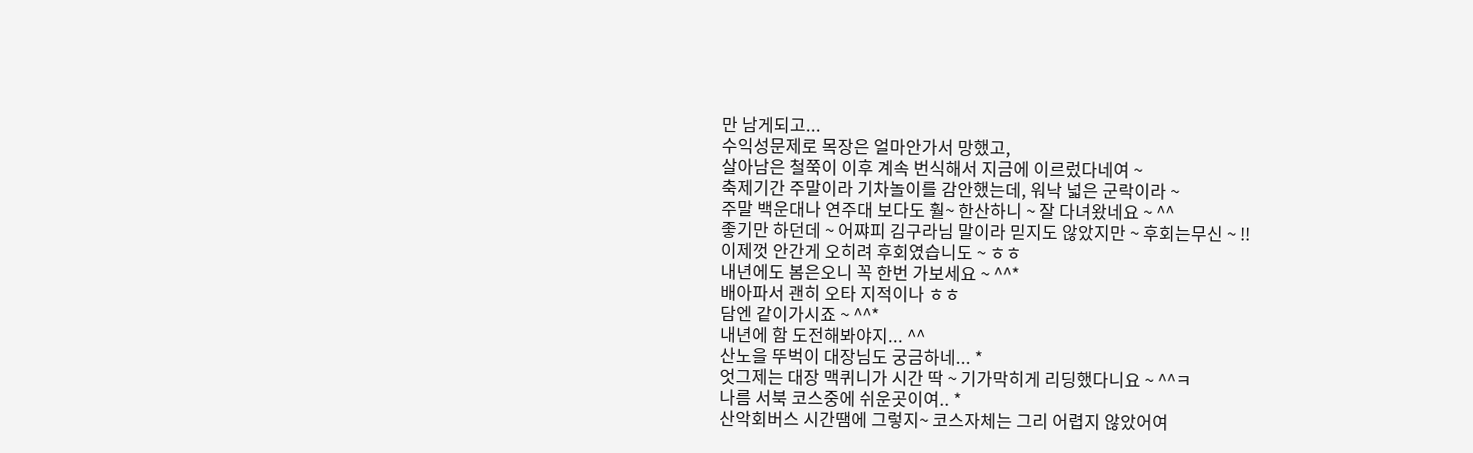만 남게되고...
수익성문제로 목장은 얼마안가서 망했고,
살아남은 철쭉이 이후 계속 번식해서 지금에 이르렀다네여 ~
축제기간 주말이라 기차놀이를 감안했는데, 워낙 넓은 군락이라 ~
주말 백운대나 연주대 보다도 훨~ 한산하니 ~ 잘 다녀왔네요 ~ ^^
좋기만 하던데 ~ 어쨔피 김구라님 말이라 믿지도 않았지만 ~ 후회는무신 ~ !!
이제껏 안간게 오히려 후회였습니도 ~ ㅎㅎ
내년에도 봄은오니 꼭 한번 가보세요 ~ ^^*
배아파서 괜히 오타 지적이나 ㅎㅎ
담엔 같이가시죠 ~ ^^*
내년에 함 도전해봐야지... ^^
산노을 뚜벅이 대장님도 궁금하네... *
엇그제는 대장 맥퀴니가 시간 딱 ~ 기가막히게 리딩했다니요 ~ ^^ㅋ
나름 서북 코스중에 쉬운곳이여.. *
산악회버스 시간땜에 그렇지~ 코스자체는 그리 어렵지 않았어여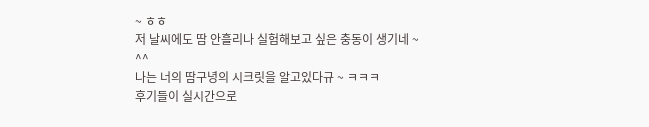~ ㅎㅎ
저 날씨에도 땀 안흘리나 실험해보고 싶은 충동이 생기네 ~ ^^
나는 너의 땀구녕의 시크릿을 알고있다규 ~ ㅋㅋㅋ
후기들이 실시간으로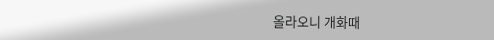올라오니 개화때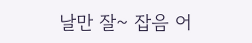날만 잘~ 잡음 어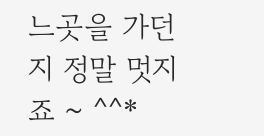느곳을 가던지 정말 멋지죠 ~ ^^*